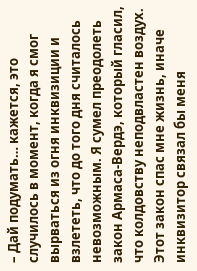– Дай подумать… кажется, это случилось в момент, когда я смог вырваться из огня инквизиции и взлететь, что до того дня считалось невозможным. Я сумел преодолеть закон Армаса-Вердэ, который гласил, что колдовству неподвластен воздух. Этот закон спас мне жизнь, иначе инквизитор связал бы меня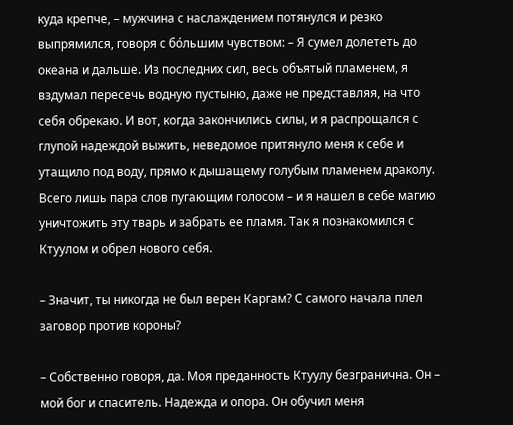куда крепче, – мужчина с наслаждением потянулся и резко выпрямился, говоря с бо́льшим чувством: – Я сумел долететь до океана и дальше. Из последних сил, весь объятый пламенем, я вздумал пересечь водную пустыню, даже не представляя, на что себя обрекаю. И вот, когда закончились силы, и я распрощался с глупой надеждой выжить, неведомое притянуло меня к себе и утащило под воду, прямо к дышащему голубым пламенем драколу. Всего лишь пара слов пугающим голосом – и я нашел в себе магию уничтожить эту тварь и забрать ее пламя. Так я познакомился с Ктуулом и обрел нового себя.

– Значит, ты никогда не был верен Каргам? С самого начала плел заговор против короны?

– Собственно говоря, да. Моя преданность Ктуулу безгранична. Он – мой бог и спаситель. Надежда и опора. Он обучил меня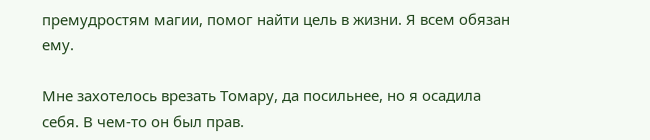премудростям магии, помог найти цель в жизни. Я всем обязан ему.

Мне захотелось врезать Томару, да посильнее, но я осадила себя. В чем-то он был прав.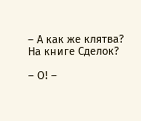– А как же клятва? На книге Сделок?

– О! –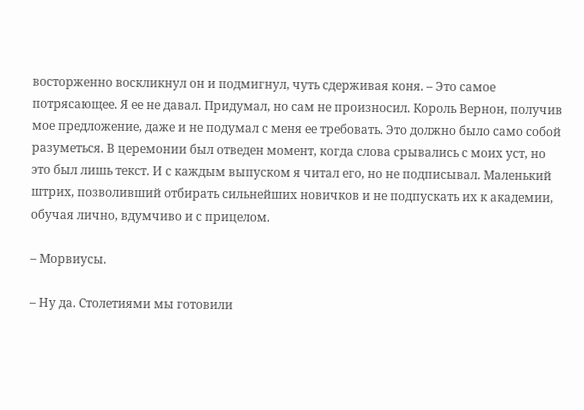восторженно воскликнул он и подмигнул, чуть сдерживая коня. – Это самое потрясающее. Я ее не давал. Придумал, но сам не произносил. Король Вернон, получив мое предложение, даже и не подумал с меня ее требовать. Это должно было само собой разуметься. В церемонии был отведен момент, когда слова срывались с моих уст, но это был лишь текст. И с каждым выпуском я читал его, но не подписывал. Маленький штрих, позволивший отбирать сильнейших новичков и не подпускать их к академии, обучая лично, вдумчиво и с прицелом.

– Морвиусы.

– Ну да. Столетиями мы готовили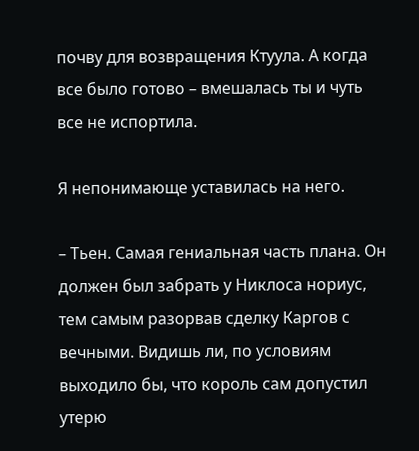почву для возвращения Ктуула. А когда все было готово – вмешалась ты и чуть все не испортила.

Я непонимающе уставилась на него.

– Тьен. Самая гениальная часть плана. Он должен был забрать у Никлоса нориус, тем самым разорвав сделку Каргов с вечными. Видишь ли, по условиям выходило бы, что король сам допустил утерю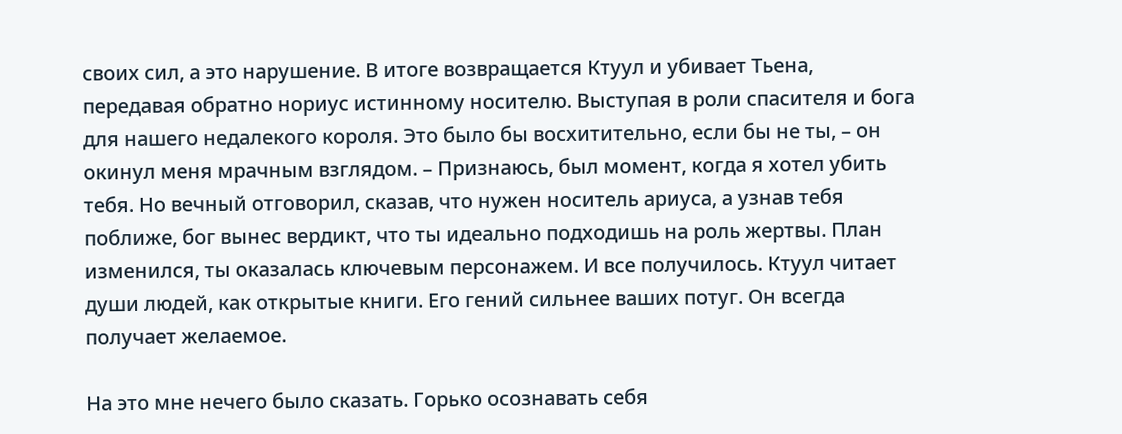своих сил, а это нарушение. В итоге возвращается Ктуул и убивает Тьена, передавая обратно нориус истинному носителю. Выступая в роли спасителя и бога для нашего недалекого короля. Это было бы восхитительно, если бы не ты, – он окинул меня мрачным взглядом. – Признаюсь, был момент, когда я хотел убить тебя. Но вечный отговорил, сказав, что нужен носитель ариуса, а узнав тебя поближе, бог вынес вердикт, что ты идеально подходишь на роль жертвы. План изменился, ты оказалась ключевым персонажем. И все получилось. Ктуул читает души людей, как открытые книги. Его гений сильнее ваших потуг. Он всегда получает желаемое.

На это мне нечего было сказать. Горько осознавать себя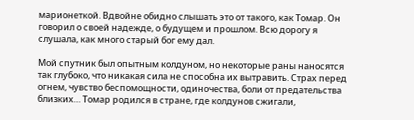марионеткой. Вдвойне обидно слышать это от такого, как Томар. Он говорил о своей надежде, о будущем и прошлом. Всю дорогу я слушала, как много старый бог ему дал.

Мой спутник был опытным колдуном, но некоторые раны наносятся так глубоко, что никакая сила не способна их вытравить. Страх перед огнем, чувство беспомощности, одиночества, боли от предательства близких… Томар родился в стране, где колдунов сжигали,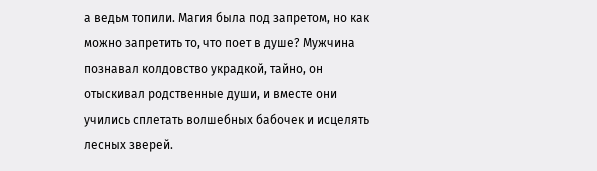а ведьм топили. Магия была под запретом, но как можно запретить то, что поет в душе? Мужчина познавал колдовство украдкой, тайно, он отыскивал родственные души, и вместе они учились сплетать волшебных бабочек и исцелять лесных зверей.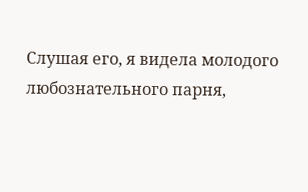Слушая его, я видела молодого любознательного парня,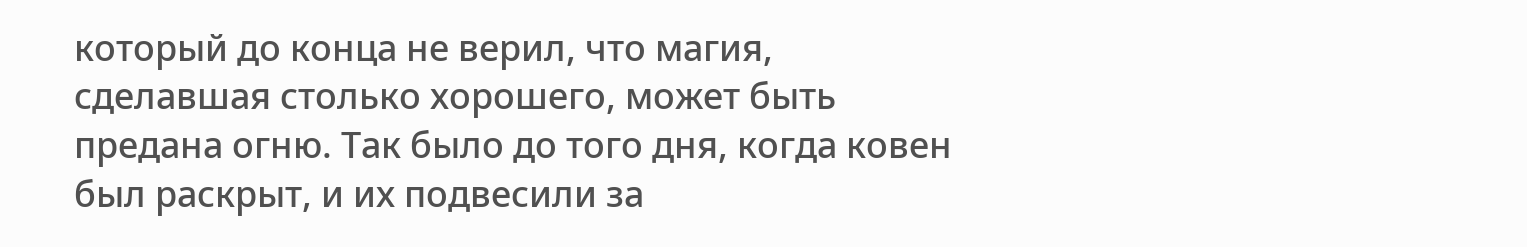который до конца не верил, что магия, сделавшая столько хорошего, может быть предана огню. Так было до того дня, когда ковен был раскрыт, и их подвесили за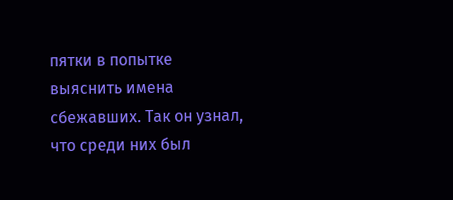пятки в попытке выяснить имена сбежавших. Так он узнал, что среди них был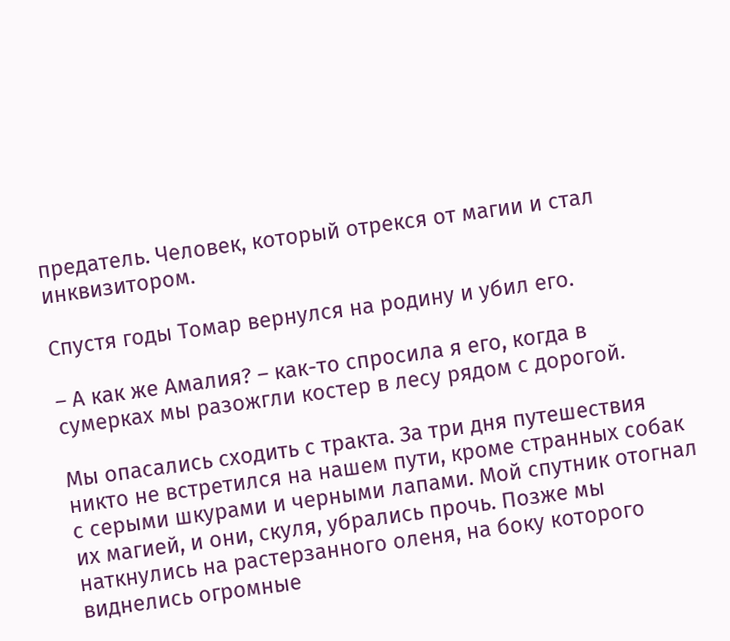предатель. Человек, который отрекся от магии и стал инквизитором.

Спустя годы Томар вернулся на родину и убил его.

– А как же Амалия? – как-то спросила я его, когда в сумерках мы разожгли костер в лесу рядом с дорогой.

Мы опасались сходить с тракта. За три дня путешествия никто не встретился на нашем пути, кроме странных собак с серыми шкурами и черными лапами. Мой спутник отогнал их магией, и они, скуля, убрались прочь. Позже мы наткнулись на растерзанного оленя, на боку которого виднелись огромные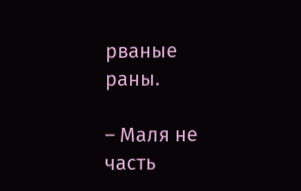рваные раны.

– Маля не часть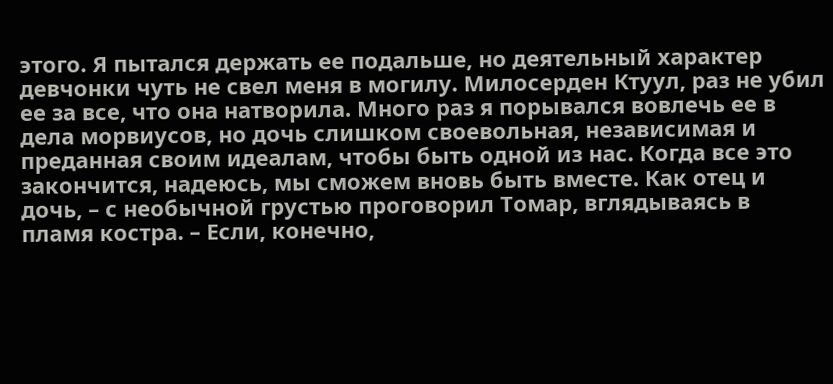этого. Я пытался держать ее подальше, но деятельный характер девчонки чуть не свел меня в могилу. Милосерден Ктуул, раз не убил ее за все, что она натворила. Много раз я порывался вовлечь ее в дела морвиусов, но дочь слишком своевольная, независимая и преданная своим идеалам, чтобы быть одной из нас. Когда все это закончится, надеюсь, мы сможем вновь быть вместе. Как отец и дочь, – с необычной грустью проговорил Томар, вглядываясь в пламя костра. – Если, конечно,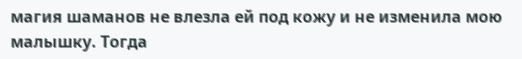магия шаманов не влезла ей под кожу и не изменила мою малышку. Тогда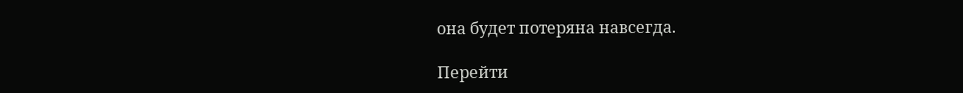она будет потеряна навсегда.

Перейти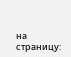на страницу: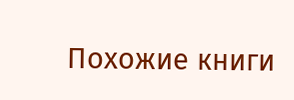Похожие книги